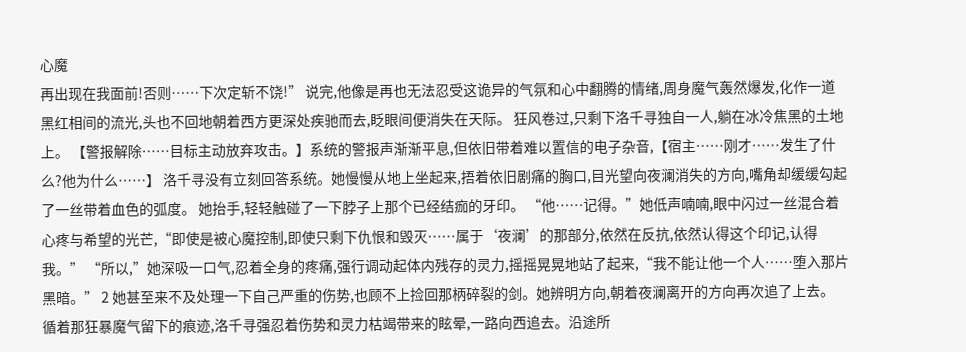心魔
再出现在我面前!否则……下次定斩不饶!” 说完,他像是再也无法忍受这诡异的气氛和心中翻腾的情绪,周身魔气轰然爆发,化作一道黑红相间的流光,头也不回地朝着西方更深处疾驰而去,眨眼间便消失在天际。 狂风卷过,只剩下洛千寻独自一人,躺在冰冷焦黑的土地上。 【警报解除……目标主动放弃攻击。】系统的警报声渐渐平息,但依旧带着难以置信的电子杂音,【宿主……刚才……发生了什么?他为什么……】 洛千寻没有立刻回答系统。她慢慢从地上坐起来,捂着依旧剧痛的胸口,目光望向夜澜消失的方向,嘴角却缓缓勾起了一丝带着血色的弧度。 她抬手,轻轻触碰了一下脖子上那个已经结痂的牙印。 “他……记得。”她低声喃喃,眼中闪过一丝混合着心疼与希望的光芒,“即使是被心魔控制,即使只剩下仇恨和毁灭……属于‘夜澜’的那部分,依然在反抗,依然认得这个印记,认得我。” “所以,”她深吸一口气,忍着全身的疼痛,强行调动起体内残存的灵力,摇摇晃晃地站了起来,“我不能让他一个人……堕入那片黑暗。” 2 她甚至来不及处理一下自己严重的伤势,也顾不上捡回那柄碎裂的剑。她辨明方向,朝着夜澜离开的方向再次追了上去。 循着那狂暴魔气留下的痕迹,洛千寻强忍着伤势和灵力枯竭带来的眩晕,一路向西追去。沿途所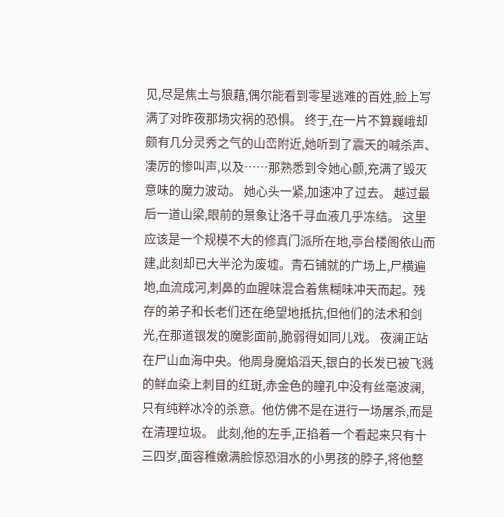见,尽是焦土与狼藉,偶尔能看到零星逃难的百姓,脸上写满了对昨夜那场灾祸的恐惧。 终于,在一片不算巍峨却颇有几分灵秀之气的山峦附近,她听到了震天的喊杀声、凄厉的惨叫声,以及……那熟悉到令她心颤,充满了毁灭意味的魔力波动。 她心头一紧,加速冲了过去。 越过最后一道山梁,眼前的景象让洛千寻血液几乎冻结。 这里应该是一个规模不大的修真门派所在地,亭台楼阁依山而建,此刻却已大半沦为废墟。青石铺就的广场上,尸横遍地,血流成河,刺鼻的血腥味混合着焦糊味冲天而起。残存的弟子和长老们还在绝望地抵抗,但他们的法术和剑光,在那道银发的魔影面前,脆弱得如同儿戏。 夜澜正站在尸山血海中央。他周身魔焰滔天,银白的长发已被飞溅的鲜血染上刺目的红斑,赤金色的瞳孔中没有丝毫波澜,只有纯粹冰冷的杀意。他仿佛不是在进行一场屠杀,而是在清理垃圾。 此刻,他的左手,正掐着一个看起来只有十三四岁,面容稚嫩满脸惊恐泪水的小男孩的脖子,将他整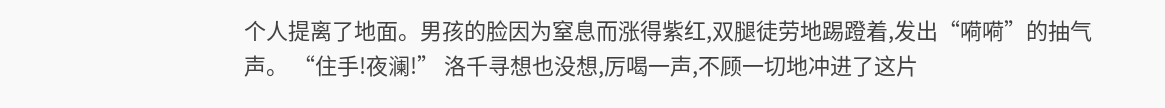个人提离了地面。男孩的脸因为窒息而涨得紫红,双腿徒劳地踢蹬着,发出“嗬嗬”的抽气声。 “住手!夜澜!” 洛千寻想也没想,厉喝一声,不顾一切地冲进了这片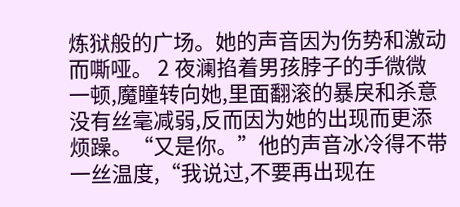炼狱般的广场。她的声音因为伤势和激动而嘶哑。 2 夜澜掐着男孩脖子的手微微一顿,魔瞳转向她,里面翻滚的暴戾和杀意没有丝毫减弱,反而因为她的出现而更添烦躁。“又是你。”他的声音冰冷得不带一丝温度,“我说过,不要再出现在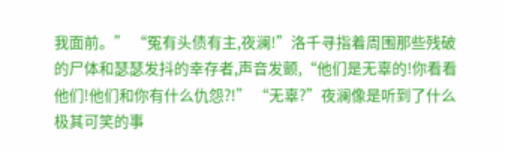我面前。” “冤有头债有主,夜澜!”洛千寻指着周围那些残破的尸体和瑟瑟发抖的幸存者,声音发颤,“他们是无辜的!你看看他们!他们和你有什么仇怨?!” “无辜?”夜澜像是听到了什么极其可笑的事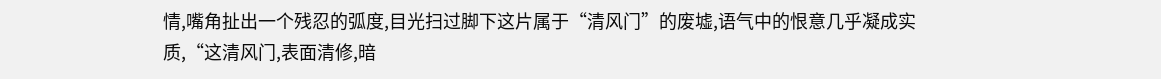情,嘴角扯出一个残忍的弧度,目光扫过脚下这片属于“清风门”的废墟,语气中的恨意几乎凝成实质,“这清风门,表面清修,暗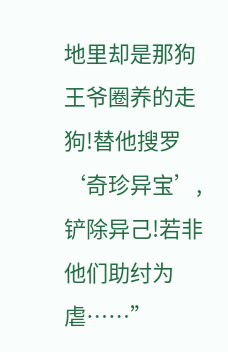地里却是那狗王爷圈养的走狗!替他搜罗‘奇珍异宝’,铲除异己!若非他们助纣为虐……”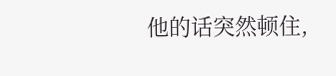他的话突然顿住,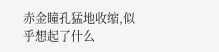赤金瞳孔猛地收缩,似乎想起了什么